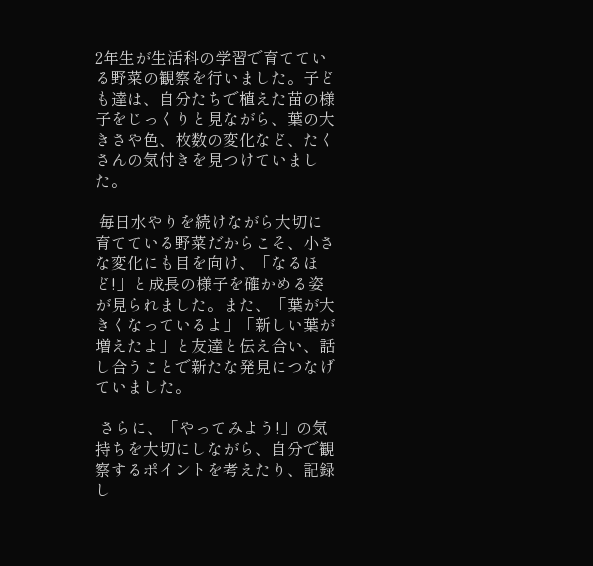2年生が生活科の学習で育てている野菜の観察を行いました。子ども達は、自分たちで植えた苗の様子をじっくりと見ながら、葉の大きさや色、枚数の変化など、たくさんの気付きを見つけていました。

 毎日水やりを続けながら大切に育てている野菜だからこそ、小さな変化にも目を向け、「なるほど!」と成長の様子を確かめる姿が見られました。また、「葉が大きくなっているよ」「新しい葉が増えたよ」と友達と伝え合い、話し合うことで新たな発見につなげていました。

 さらに、「やってみよう!」の気持ちを大切にしながら、自分で観察するポイントを考えたり、記録し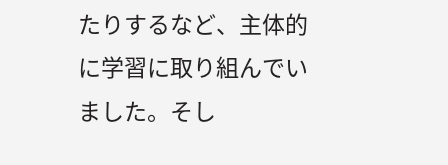たりするなど、主体的に学習に取り組んでいました。そし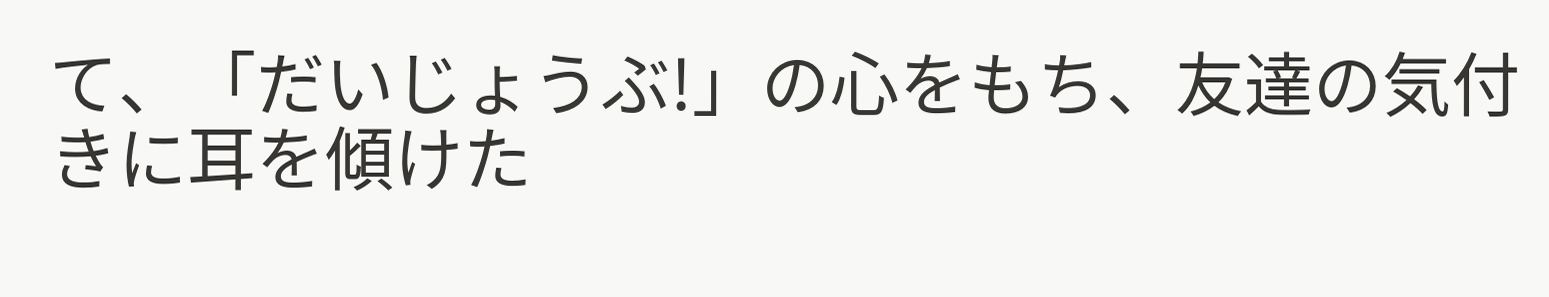て、「だいじょうぶ!」の心をもち、友達の気付きに耳を傾けた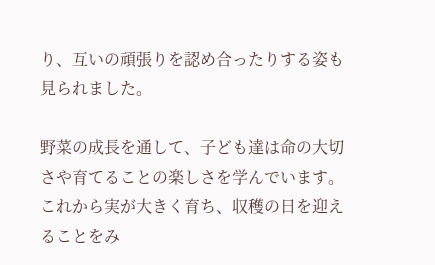り、互いの頑張りを認め合ったりする姿も見られました。

野菜の成長を通して、子ども達は命の大切さや育てることの楽しさを学んでいます。これから実が大きく育ち、収穫の日を迎えることをみ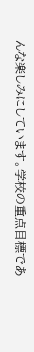んな楽しみにしています。学校の重点目標であ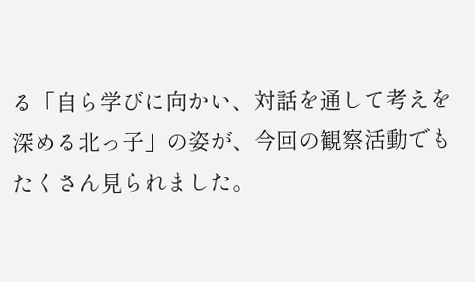る「自ら学びに向かい、対話を通して考えを深める北っ子」の姿が、今回の観察活動でもたくさん見られました。